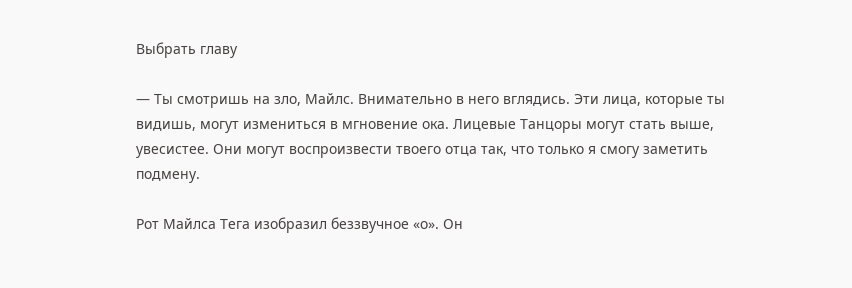Выбрать главу

— Ты смотришь на зло, Майлс. Внимательно в него вглядись. Эти лица, которые ты видишь, могут измениться в мгновение ока. Лицевые Танцоры могут стать выше, увесистее. Они могут воспроизвести твоего отца так, что только я смогу заметить подмену.

Рот Майлса Тега изобразил беззвучное «о». Он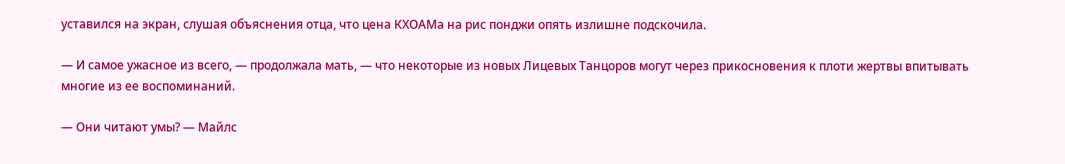уставился на экран, слушая объяснения отца, что цена КХОАМа на рис понджи опять излишне подскочила.

— И самое ужасное из всего, — продолжала мать, — что некоторые из новых Лицевых Танцоров могут через прикосновения к плоти жертвы впитывать многие из ее воспоминаний.

— Они читают умы? — Майлс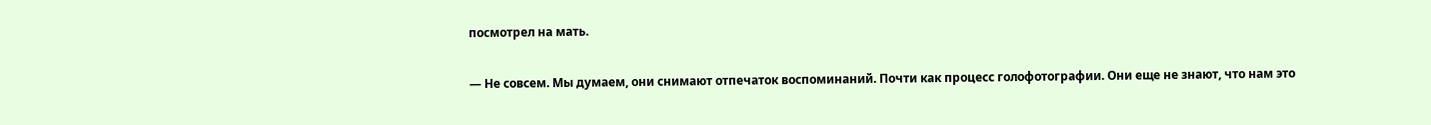посмотрел на мать.

— Не совсем. Мы думаем, они снимают отпечаток воспоминаний. Почти как процесс голофотографии. Они еще не знают, что нам это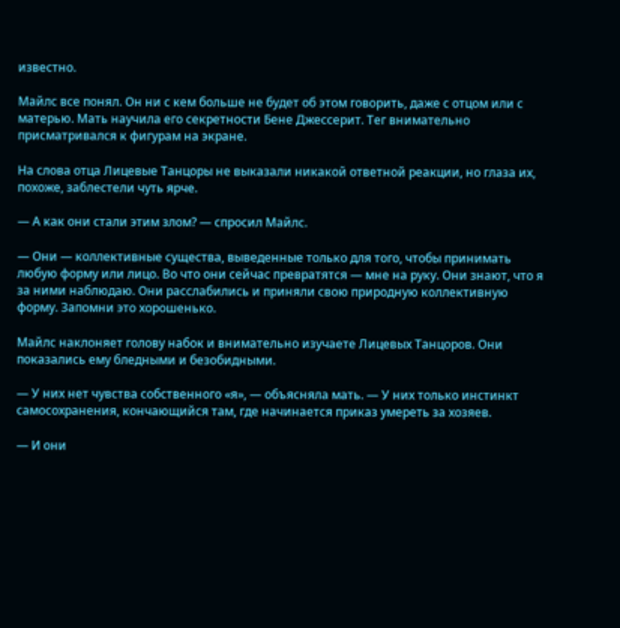известно.

Майлс все понял. Он ни с кем больше не будет об этом говорить, даже с отцом или с матерью. Мать научила его секретности Бене Джессерит. Тег внимательно присматривался к фигурам на экране.

На слова отца Лицевые Танцоры не выказали никакой ответной реакции, но глаза их, похоже, заблестели чуть ярче.

— А как они стали этим злом? — спросил Майлс.

— Они — коллективные существа, выведенные только для того, чтобы принимать любую форму или лицо. Во что они сейчас превратятся — мне на руку. Они знают, что я за ними наблюдаю. Они расслабились и приняли свою природную коллективную форму. Запомни это хорошенько.

Майлс наклоняет голову набок и внимательно изучаете Лицевых Танцоров. Они показались ему бледными и безобидными.

— У них нет чувства собственного «я», — объясняла мать. — У них только инстинкт самосохранения, кончающийся там, где начинается приказ умереть за хозяев.

— И они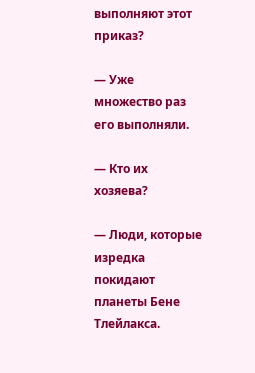выполняют этот приказ?

— Уже множество раз его выполняли.

— Кто их хозяева?

— Люди, которые изредка покидают планеты Бене Тлейлакса.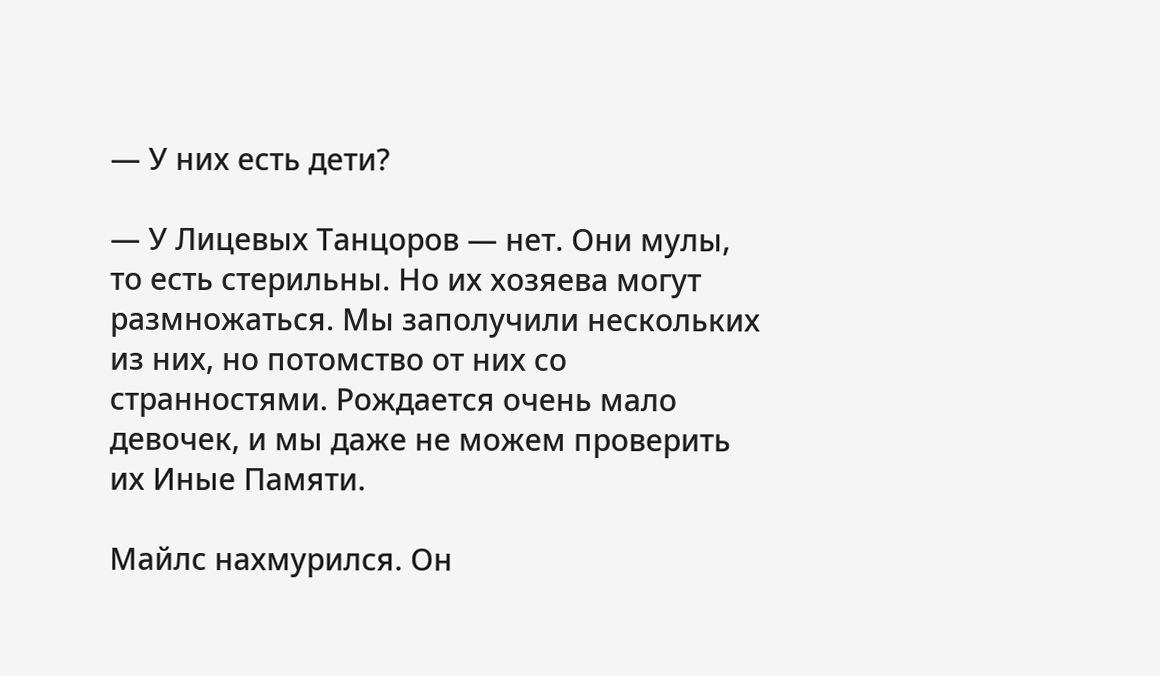— У них есть дети?

— У Лицевых Танцоров — нет. Они мулы, то есть стерильны. Но их хозяева могут размножаться. Мы заполучили нескольких из них, но потомство от них со странностями. Рождается очень мало девочек, и мы даже не можем проверить их Иные Памяти.

Майлс нахмурился. Он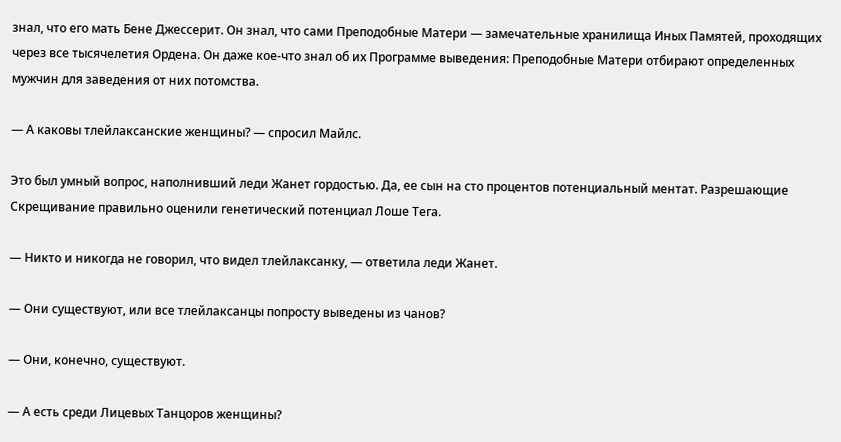знал, что его мать Бене Джессерит. Он знал, что сами Преподобные Матери — замечательные хранилища Иных Памятей, проходящих через все тысячелетия Ордена. Он даже кое-что знал об их Программе выведения: Преподобные Матери отбирают определенных мужчин для заведения от них потомства.

— А каковы тлейлаксанские женщины? — спросил Майлс.

Это был умный вопрос, наполнивший леди Жанет гордостью. Да, ее сын на сто процентов потенциальный ментат. Разрешающие Скрещивание правильно оценили генетический потенциал Лоше Тега.

— Никто и никогда не говорил, что видел тлейлаксанку, — ответила леди Жанет.

— Они существуют, или все тлейлаксанцы попросту выведены из чанов?

— Они, конечно, существуют.

— А есть среди Лицевых Танцоров женщины?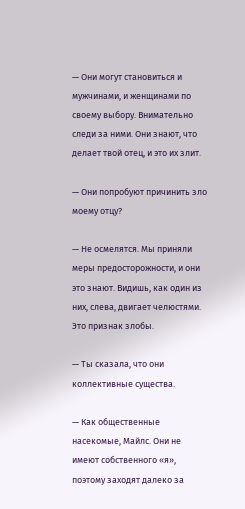— Они могут становиться и мужчинами, и женщинами по своему выбору. Внимательно следи за ними. Они знают, что делает твой отец, и это их злит.

— Они попробуют причинить зло моему отцу?

— Не осмелятся. Мы приняли меры предосторожности, и они это знают. Видишь, как один из них, слева, двигает челюстями. Это признак злобы.

— Ты сказала, что они коллективные существа.

— Как общественные насекомые, Майлс. Они не имеют собственного «я», поэтому заходят далеко за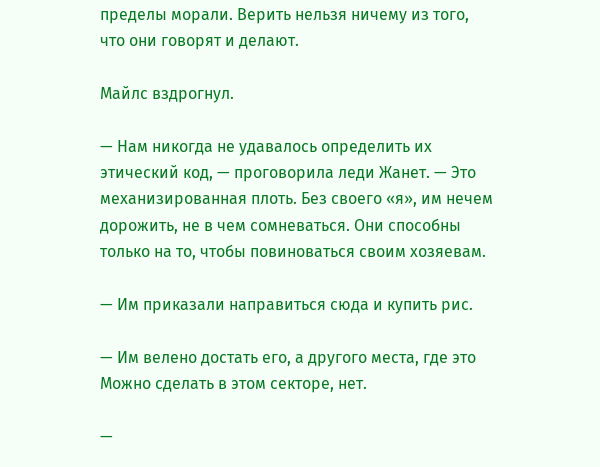пределы морали. Верить нельзя ничему из того, что они говорят и делают.

Майлс вздрогнул.

— Нам никогда не удавалось определить их этический код, — проговорила леди Жанет. — Это механизированная плоть. Без своего «я», им нечем дорожить, не в чем сомневаться. Они способны только на то, чтобы повиноваться своим хозяевам.

— Им приказали направиться сюда и купить рис.

— Им велено достать его, а другого места, где это Можно сделать в этом секторе, нет.

—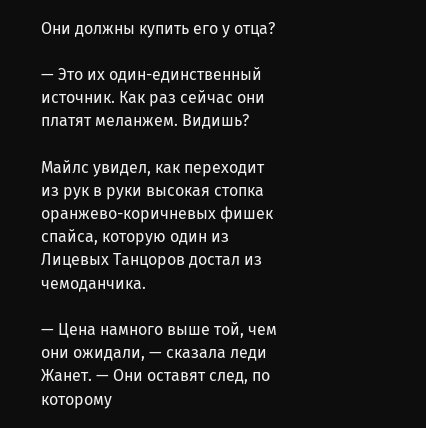Они должны купить его у отца?

— Это их один-единственный источник. Как раз сейчас они платят меланжем. Видишь?

Майлс увидел, как переходит из рук в руки высокая стопка оранжево-коричневых фишек спайса, которую один из Лицевых Танцоров достал из чемоданчика.

— Цена намного выше той, чем они ожидали, — сказала леди Жанет. — Они оставят след, по которому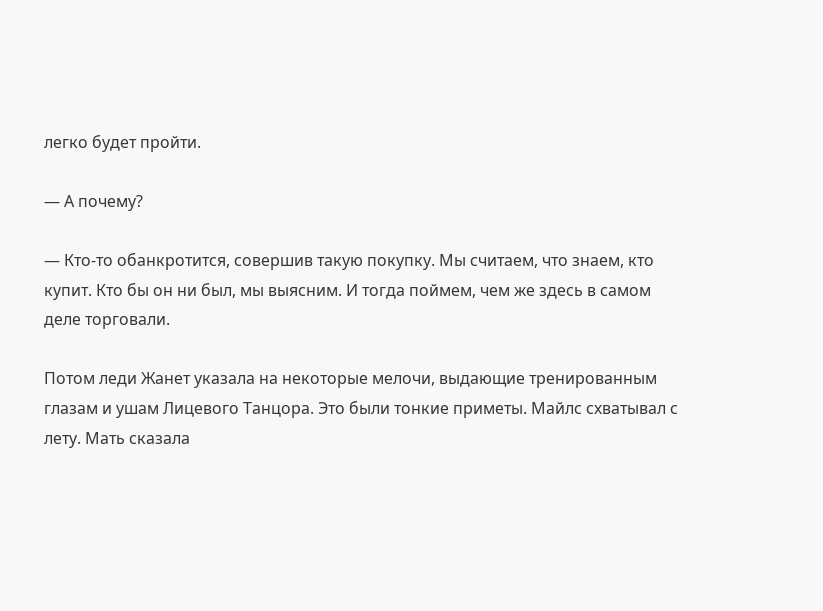легко будет пройти.

— А почему?

— Кто-то обанкротится, совершив такую покупку. Мы считаем, что знаем, кто купит. Кто бы он ни был, мы выясним. И тогда поймем, чем же здесь в самом деле торговали.

Потом леди Жанет указала на некоторые мелочи, выдающие тренированным глазам и ушам Лицевого Танцора. Это были тонкие приметы. Майлс схватывал с лету. Мать сказала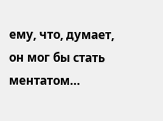ему, что, думает, он мог бы стать ментатом…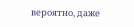вероятно, даже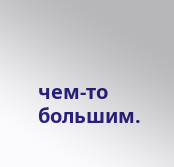чем-то большим.